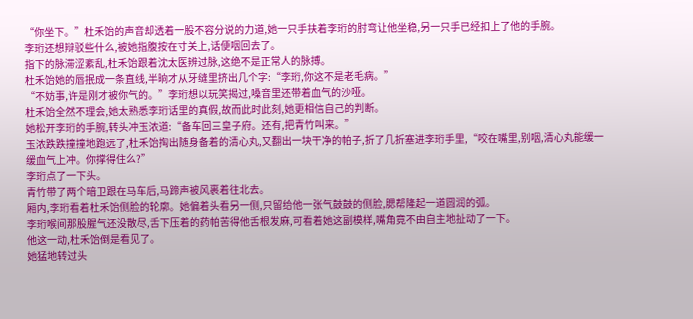“你坐下。”杜禾饴的声音却透着一股不容分说的力道,她一只手扶着李珩的肘弯让他坐稳,另一只手已经扣上了他的手腕。
李珩还想辩驳些什么,被她指腹按在寸关上,话便咽回去了。
指下的脉滞涩紊乱,杜禾饴跟着沈太医辨过脉,这绝不是正常人的脉搏。
杜禾饴她的唇抿成一条直线,半晌才从牙缝里挤出几个字:“李珩,你这不是老毛病。”
“不妨事,许是刚才被你气的。”李珩想以玩笑揭过,嗓音里还带着血气的沙哑。
杜禾饴全然不理会,她太熟悉李珩话里的真假,故而此时此刻,她更相信自己的判断。
她松开李珩的手腕,转头冲玉浓道:“备车回三皇子府。还有,把青竹叫来。”
玉浓跌跌撞撞地跑远了,杜禾饴掏出随身备着的清心丸,又翻出一块干净的帕子,折了几折塞进李珩手里,“咬在嘴里,别咽,清心丸能缓一缓血气上冲。你撑得住么?”
李珩点了一下头。
青竹带了两个暗卫跟在马车后,马蹄声被风裹着往北去。
厢内,李珩看着杜禾饴侧脸的轮廓。她偏着头看另一侧,只留给他一张气鼓鼓的侧脸,腮帮隆起一道圆润的弧。
李珩喉间那股腥气还没散尽,舌下压着的药帕苦得他舌根发麻,可看着她这副模样,嘴角竟不由自主地扯动了一下。
他这一动,杜禾饴倒是看见了。
她猛地转过头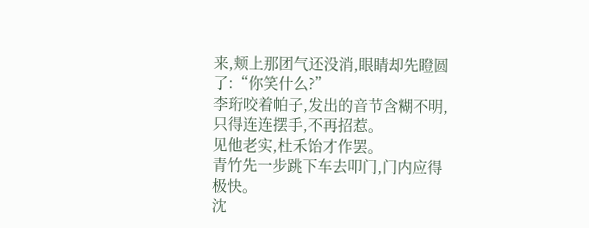来,颊上那团气还没消,眼睛却先瞪圆了:“你笑什么?”
李珩咬着帕子,发出的音节含糊不明,只得连连摆手,不再招惹。
见他老实,杜禾饴才作罢。
青竹先一步跳下车去叩门,门内应得极快。
沈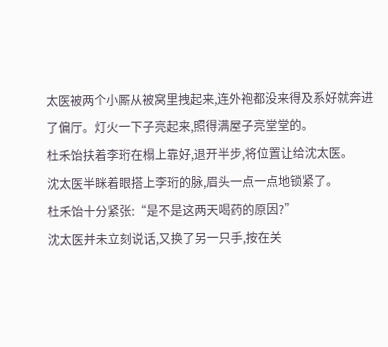太医被两个小厮从被窝里拽起来,连外袍都没来得及系好就奔进了偏厅。灯火一下子亮起来,照得满屋子亮堂堂的。
杜禾饴扶着李珩在榻上靠好,退开半步,将位置让给沈太医。
沈太医半眯着眼搭上李珩的脉,眉头一点一点地锁紧了。
杜禾饴十分紧张:“是不是这两天喝药的原因?”
沈太医并未立刻说话,又换了另一只手,按在关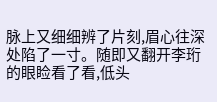脉上又细细辨了片刻,眉心往深处陷了一寸。随即又翻开李珩的眼睑看了看,低头